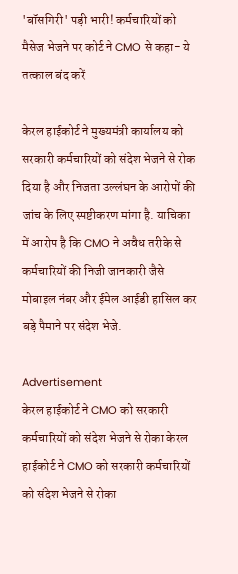'बॉसगिरी' पड़ी भारी! कर्मचारियों को मैसेज भेजने पर कोर्ट ने CMO से कहा- ये तत्काल बंद करें

केरल हाईकोर्ट ने मुख्यमंत्री कार्यालय को सरकारी कर्मचारियों को संदेश भेजने से रोक दिया है और निजता उल्लंघन के आरोपों की जांच के लिए स्पष्टीकरण मांगा है. याचिका में आरोप है कि CMO ने अवैध तरीके से कर्मचारियों की निजी जानकारी जैसे मोबाइल नंबर और ईमेल आईडी हासिल कर बड़े पैमाने पर संदेश भेजे.

Advertisement
केरल हाईकोर्ट ने CMO को सरकारी कर्मचारियों को संदेश भेजने से रोका केरल हाईकोर्ट ने CMO को सरकारी कर्मचारियों को संदेश भेजने से रोका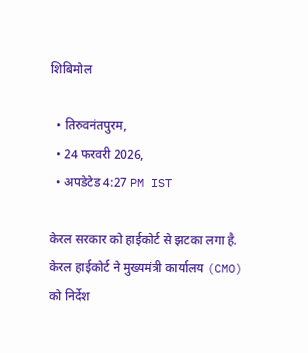शिबिमोल

  • तिरुवनंतपुरम,
  • 24 फरवरी 2026,
  • अपडेटेड 4:27 PM IST

केरल सरकार को हाईकोर्ट से झटका लगा है. केरल हाईकोर्ट ने मुख्यमंत्री कार्यालय (CMO) को निर्देश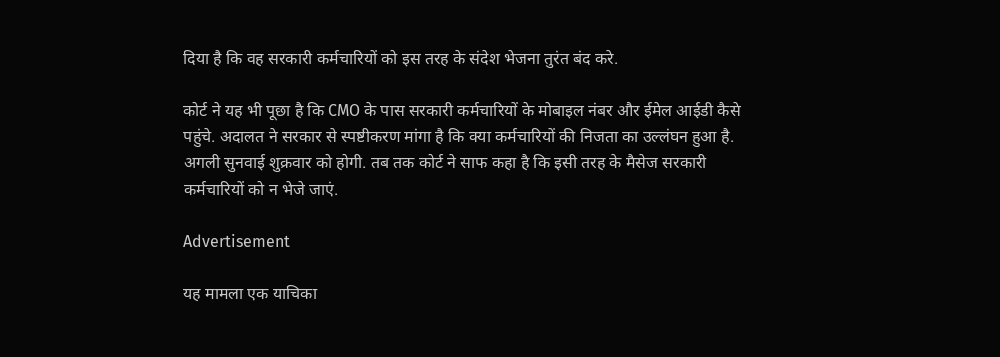दिया है कि वह सरकारी कर्मचारियों को इस तरह के संदेश भेजना तुरंत बंद करे.

कोर्ट ने यह भी पूछा है कि CMO के पास सरकारी कर्मचारियों के मोबाइल नंबर और ईमेल आईडी कैसे पहुंचे. अदालत ने सरकार से स्पष्टीकरण मांगा है कि क्या कर्मचारियों की निजता का उल्लंघन हुआ है. अगली सुनवाई शुक्रवार को होगी. तब तक कोर्ट ने साफ कहा है कि इसी तरह के मैसेज सरकारी कर्मचारियों को न भेजे जाएं.

Advertisement

यह मामला एक याचिका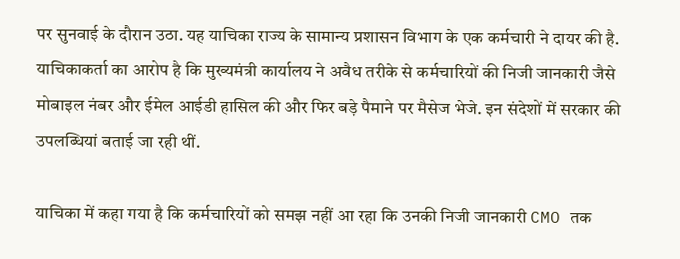पर सुनवाई के दौरान उठा. यह याचिका राज्य के सामान्य प्रशासन विभाग के एक कर्मचारी ने दायर की है. याचिकाकर्ता का आरोप है कि मुख्यमंत्री कार्यालय ने अवैध तरीके से कर्मचारियों की निजी जानकारी जैसे मोबाइल नंबर और ईमेल आईडी हासिल की और फिर बड़े पैमाने पर मैसेज भेजे. इन संदेशों में सरकार की उपलब्धियां बताई जा रही थीं.

याचिका में कहा गया है कि कर्मचारियों को समझ नहीं आ रहा कि उनकी निजी जानकारी CMO तक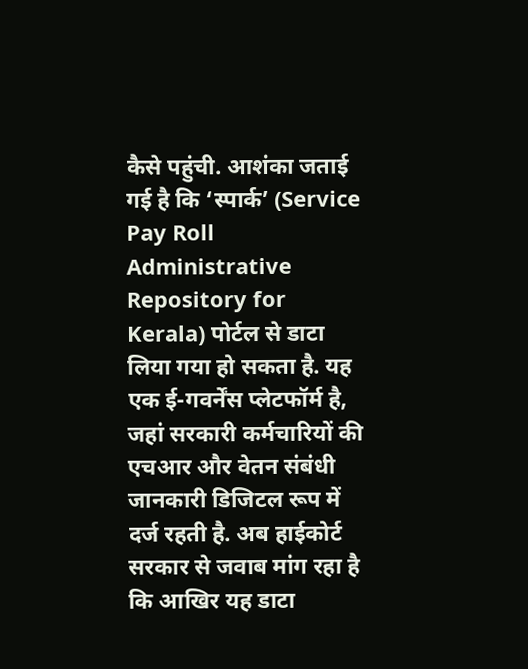कैसे पहुंची. आशंका जताई गई है कि ‘स्पार्क’ (Service Pay Roll Administrative Repository for Kerala) पोर्टल से डाटा लिया गया हो सकता है. यह एक ई-गवर्नेंस प्लेटफॉर्म है, जहां सरकारी कर्मचारियों की एचआर और वेतन संबंधी जानकारी डिजिटल रूप में दर्ज रहती है. अब हाईकोर्ट सरकार से जवाब मांग रहा है कि आखिर यह डाटा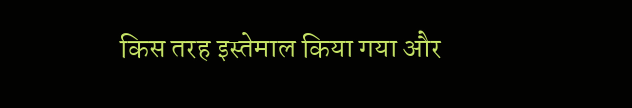किस तरह इस्तेमाल किया गया और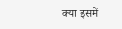क्या इसमें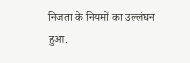निजता के नियमों का उल्लंघन हुआ.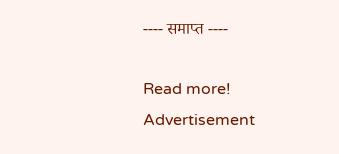---- समाप्त ----

Read more!
Advertisement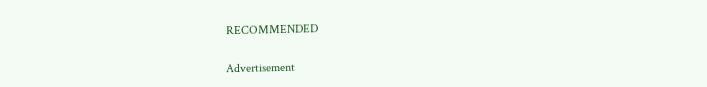RECOMMENDED

Advertisement